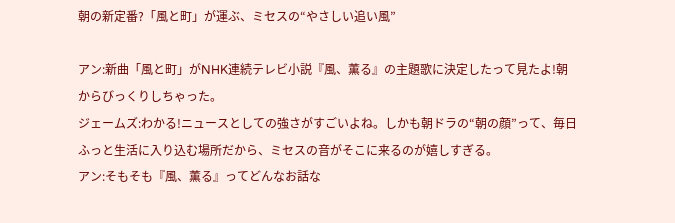朝の新定番?「風と町」が運ぶ、ミセスの“やさしい追い風”

アン:新曲「風と町」がNHK連続テレビ小説『風、薫る』の主題歌に決定したって見たよ!朝からびっくりしちゃった。
ジェームズ:わかる!ニュースとしての強さがすごいよね。しかも朝ドラの“朝の顔”って、毎日ふっと生活に入り込む場所だから、ミセスの音がそこに来るのが嬉しすぎる。
アン:そもそも『風、薫る』ってどんなお話な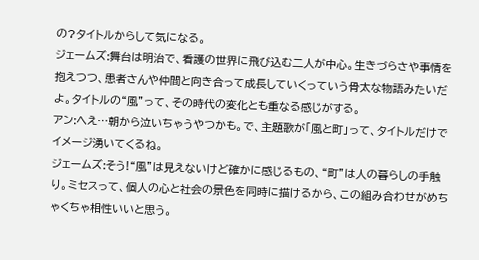の?タイトルからして気になる。
ジェームズ:舞台は明治で、看護の世界に飛び込む二人が中心。生きづらさや事情を抱えつつ、患者さんや仲間と向き合って成長していくっていう骨太な物語みたいだよ。タイトルの“風”って、その時代の変化とも重なる感じがする。
アン:へえ…朝から泣いちゃうやつかも。で、主題歌が「風と町」って、タイトルだけでイメージ湧いてくるね。
ジェームズ:そう!“風”は見えないけど確かに感じるもの、“町”は人の暮らしの手触り。ミセスって、個人の心と社会の景色を同時に描けるから、この組み合わせがめちゃくちゃ相性いいと思う。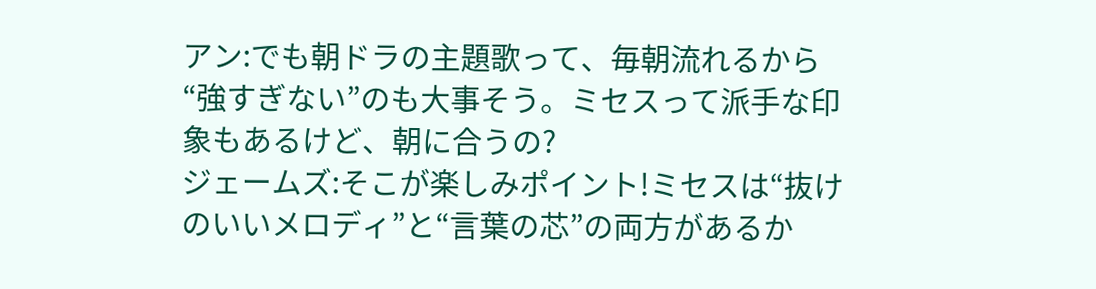アン:でも朝ドラの主題歌って、毎朝流れるから“強すぎない”のも大事そう。ミセスって派手な印象もあるけど、朝に合うの?
ジェームズ:そこが楽しみポイント!ミセスは“抜けのいいメロディ”と“言葉の芯”の両方があるか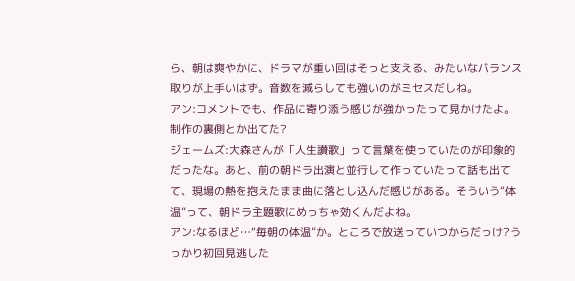ら、朝は爽やかに、ドラマが重い回はそっと支える、みたいなバランス取りが上手いはず。音数を減らしても強いのがミセスだしね。
アン:コメントでも、作品に寄り添う感じが強かったって見かけたよ。制作の裏側とか出てた?
ジェームズ:大森さんが「人生讃歌」って言葉を使っていたのが印象的だったな。あと、前の朝ドラ出演と並行して作っていたって話も出てて、現場の熱を抱えたまま曲に落とし込んだ感じがある。そういう“体温”って、朝ドラ主題歌にめっちゃ効くんだよね。
アン:なるほど…“毎朝の体温”か。ところで放送っていつからだっけ?うっかり初回見逃した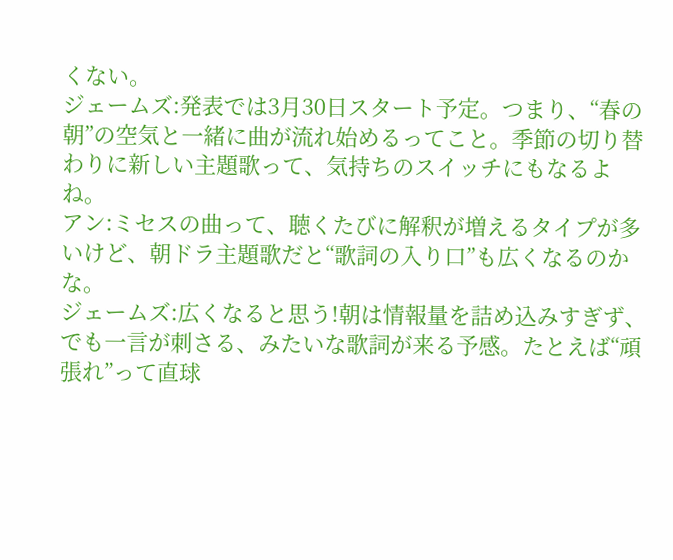くない。
ジェームズ:発表では3月30日スタート予定。つまり、“春の朝”の空気と一緒に曲が流れ始めるってこと。季節の切り替わりに新しい主題歌って、気持ちのスイッチにもなるよね。
アン:ミセスの曲って、聴くたびに解釈が増えるタイプが多いけど、朝ドラ主題歌だと“歌詞の入り口”も広くなるのかな。
ジェームズ:広くなると思う!朝は情報量を詰め込みすぎず、でも一言が刺さる、みたいな歌詞が来る予感。たとえば“頑張れ”って直球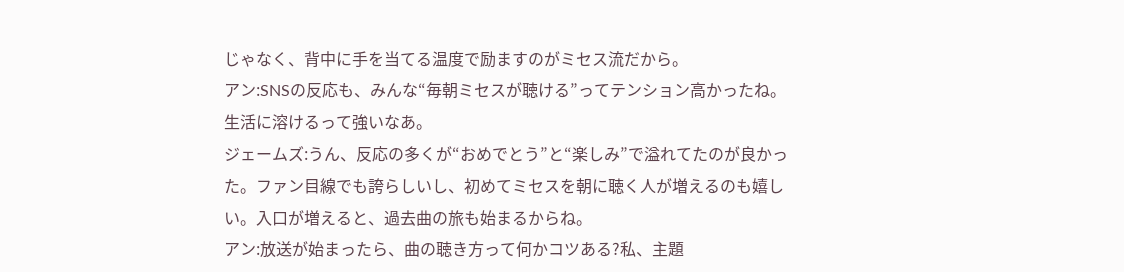じゃなく、背中に手を当てる温度で励ますのがミセス流だから。
アン:SNSの反応も、みんな“毎朝ミセスが聴ける”ってテンション高かったね。生活に溶けるって強いなあ。
ジェームズ:うん、反応の多くが“おめでとう”と“楽しみ”で溢れてたのが良かった。ファン目線でも誇らしいし、初めてミセスを朝に聴く人が増えるのも嬉しい。入口が増えると、過去曲の旅も始まるからね。
アン:放送が始まったら、曲の聴き方って何かコツある?私、主題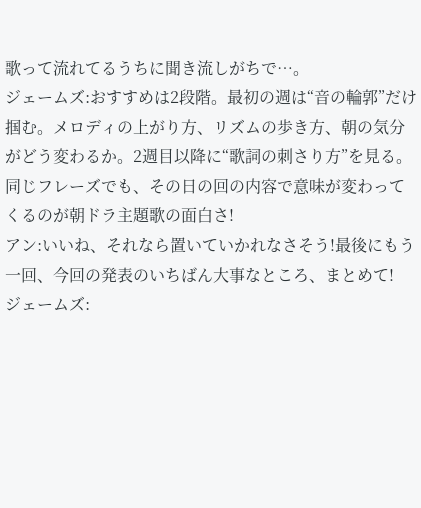歌って流れてるうちに聞き流しがちで…。
ジェームズ:おすすめは2段階。最初の週は“音の輪郭”だけ掴む。メロディの上がり方、リズムの歩き方、朝の気分がどう変わるか。2週目以降に“歌詞の刺さり方”を見る。同じフレーズでも、その日の回の内容で意味が変わってくるのが朝ドラ主題歌の面白さ!
アン:いいね、それなら置いていかれなさそう!最後にもう一回、今回の発表のいちばん大事なところ、まとめて!
ジェームズ: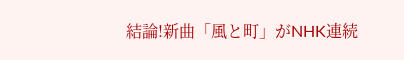結論!新曲「風と町」がNHK連続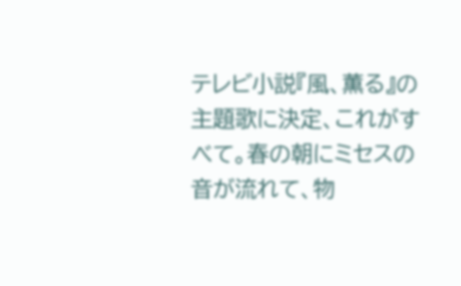テレビ小説『風、薫る』の主題歌に決定、これがすべて。春の朝にミセスの音が流れて、物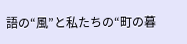語の“風”と私たちの“町の暮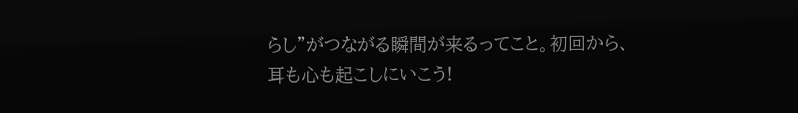らし”がつながる瞬間が来るってこと。初回から、耳も心も起こしにいこう!